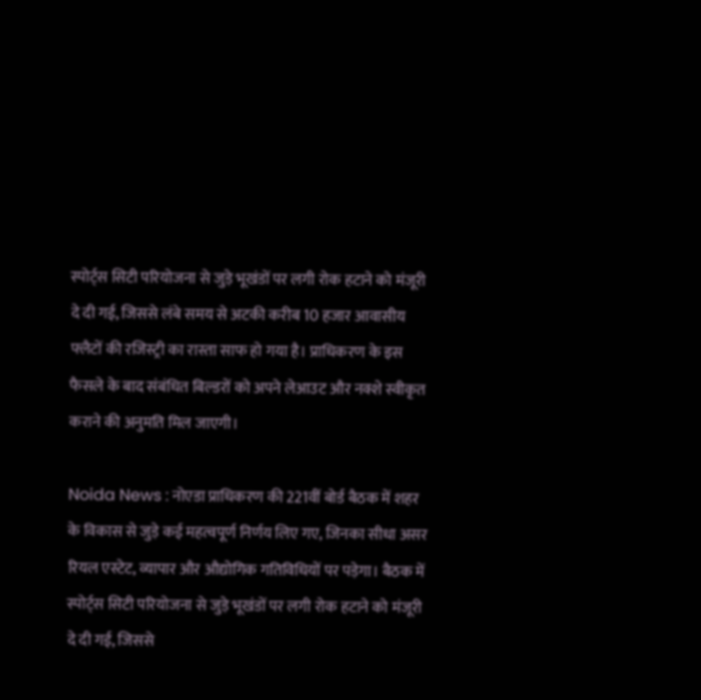स्पोर्ट्स सिटी परियोजना से जुड़े भूखंडों पर लगी रोक हटाने को मंजूरी दे दी गई, जिससे लंबे समय से अटकी करीब 10 हजार आवासीय फ्लैटों की रजिस्ट्री का रास्ता साफ हो गया है। प्राधिकरण के इस फैसले के बाद संबंधित बिल्डरों को अपने लेआउट और नक्शे स्वीकृत कराने की अनुमति मिल जाएगी।

Noida News : नोएडा प्राधिकरण की 221वीं बोर्ड बैठक में शहर के विकास से जुड़े कई महत्वपूर्ण निर्णय लिए गए, जिनका सीधा असर रियल एस्टेट, व्यापार और औद्योगिक गतिविधियों पर पड़ेगा। बैठक में स्पोर्ट्स सिटी परियोजना से जुड़े भूखंडों पर लगी रोक हटाने को मंजूरी दे दी गई, जिससे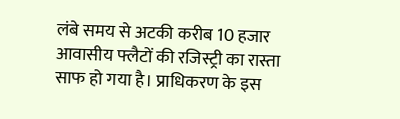लंबे समय से अटकी करीब 10 हजार आवासीय फ्लैटों की रजिस्ट्री का रास्ता साफ हो गया है। प्राधिकरण के इस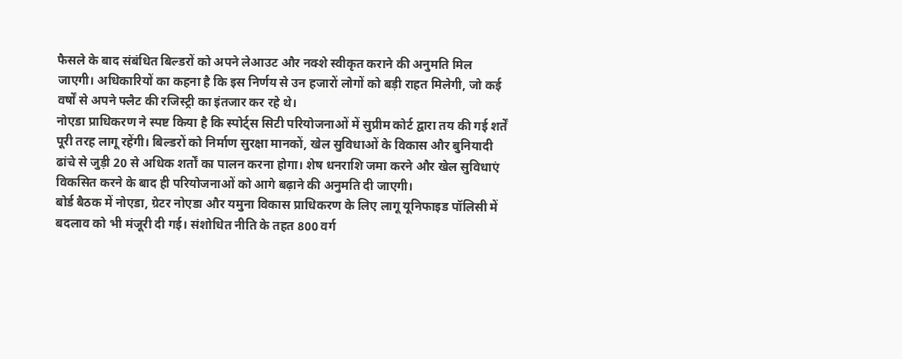फैसले के बाद संबंधित बिल्डरों को अपने लेआउट और नक्शे स्वीकृत कराने की अनुमति मिल जाएगी। अधिकारियों का कहना है कि इस निर्णय से उन हजारों लोगों को बड़ी राहत मिलेगी, जो कई वर्षों से अपने फ्लैट की रजिस्ट्री का इंतजार कर रहे थे।
नोएडा प्राधिकरण ने स्पष्ट किया है कि स्पोर्ट्स सिटी परियोजनाओं में सुप्रीम कोर्ट द्वारा तय की गई शर्तें पूरी तरह लागू रहेंगी। बिल्डरों को निर्माण सुरक्षा मानकों, खेल सुविधाओं के विकास और बुनियादी ढांचे से जुड़ी 20 से अधिक शर्तों का पालन करना होगा। शेष धनराशि जमा करने और खेल सुविधाएं विकसित करने के बाद ही परियोजनाओं को आगे बढ़ाने की अनुमति दी जाएगी।
बोर्ड बैठक में नोएडा, ग्रेटर नोएडा और यमुना विकास प्राधिकरण के लिए लागू यूनिफाइड पॉलिसी में बदलाव को भी मंजूरी दी गई। संशोधित नीति के तहत 800 वर्ग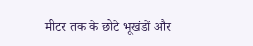मीटर तक के छोटे भूखंडों और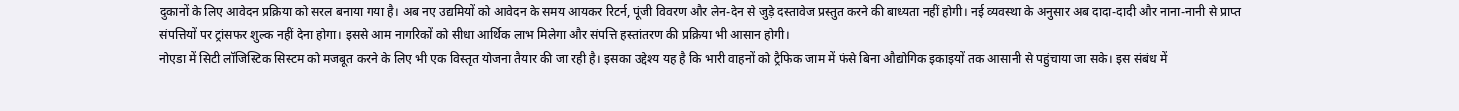दुकानों के लिए आवेदन प्रक्रिया को सरल बनाया गया है। अब नए उद्यमियों को आवेदन के समय आयकर रिटर्न, पूंजी विवरण और लेन-देन से जुड़े दस्तावेज प्रस्तुत करने की बाध्यता नहीं होगी। नई व्यवस्था के अनुसार अब दादा-दादी और नाना-नानी से प्राप्त संपत्तियों पर ट्रांसफर शुल्क नहीं देना होगा। इससे आम नागरिकों को सीधा आर्थिक लाभ मिलेगा और संपत्ति हस्तांतरण की प्रक्रिया भी आसान होगी।
नोएडा में सिटी लॉजिस्टिक सिस्टम को मजबूत करने के लिए भी एक विस्तृत योजना तैयार की जा रही है। इसका उद्देश्य यह है कि भारी वाहनों को ट्रैफिक जाम में फंसे बिना औद्योगिक इकाइयों तक आसानी से पहुंचाया जा सके। इस संबंध में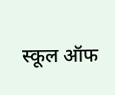स्कूल ऑफ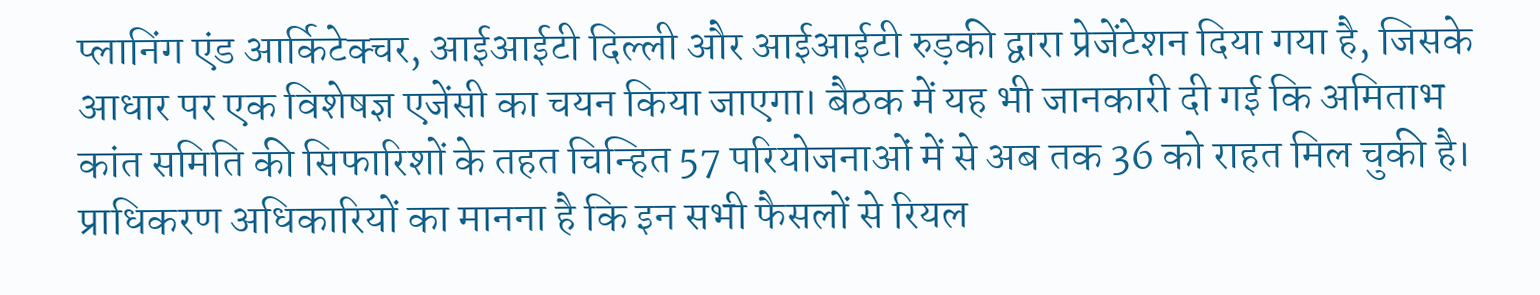प्लानिंग एंड आर्किटेक्चर, आईआईटी दिल्ली और आईआईटी रुड़की द्वारा प्रेजेंटेशन दिया गया है, जिसके आधार पर एक विशेषज्ञ एजेंसी का चयन किया जाएगा। बैठक में यह भी जानकारी दी गई कि अमिताभ कांत समिति की सिफारिशों के तहत चिन्हित 57 परियोजनाओं में से अब तक 36 को राहत मिल चुकी है। प्राधिकरण अधिकारियों का मानना है कि इन सभी फैसलों से रियल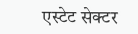एस्टेट सेक्टर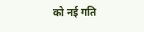को नई गति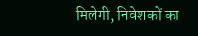मिलेगी, निवेशकों का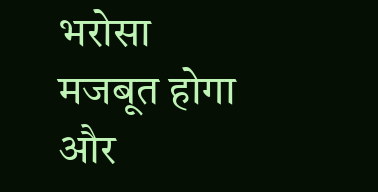भरोसा मजबूत होगा और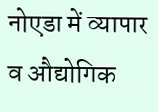नोएडा में व्यापार व औद्योगिक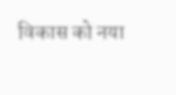विकास को नया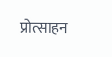प्रोत्साहन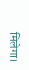मिलेगा।